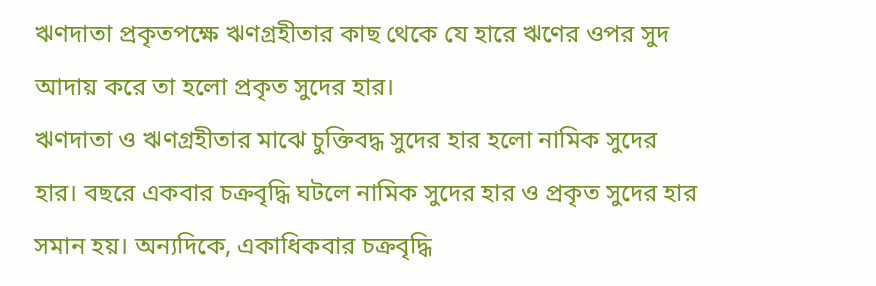ঋণদাতা প্রকৃতপক্ষে ঋণগ্রহীতার কাছ থেকে যে হারে ঋণের ওপর সুদ আদায় করে তা হলো প্রকৃত সুদের হার।
ঋণদাতা ও ঋণগ্রহীতার মাঝে চুক্তিবদ্ধ সুদের হার হলো নামিক সুদের হার। বছরে একবার চক্রবৃদ্ধি ঘটলে নামিক সুদের হার ও প্রকৃত সুদের হার সমান হয়। অন্যদিকে, একাধিকবার চক্রবৃদ্ধি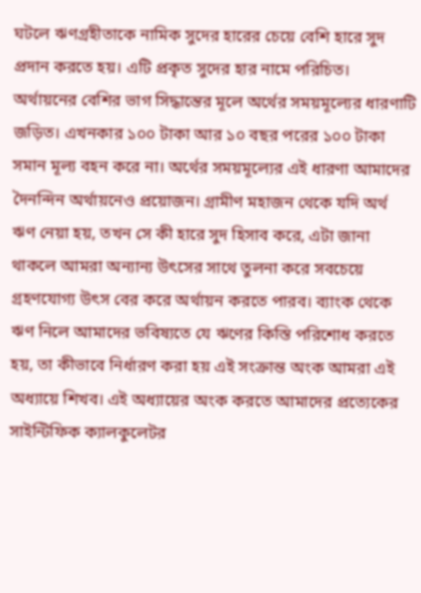ঘটলে ঋণগ্রহীতাকে নামিক সুদের হারের চেয়ে বেশি হারে সুদ প্রদান করতে হয়। এটি প্রকৃত সুদের হার নামে পরিচিত।
অর্থায়নের বেশির ভাগ সিদ্ধান্তের মূলে অর্থের সময়মূল্যের ধারণাটি জড়িত। এখনকার ১০০ টাকা আর ১০ বছর পরের ১০০ টাকা সমান মূল্য বহন করে না। অর্থের সময়মূল্যের এই ধারণা আমাদের দৈনন্দিন অর্থায়নেও প্রয়োজন। গ্রামীণ মহাজন থেকে যদি অর্থ ঋণ নেয়া হয়, তখন সে কী হারে সুদ হিসাব করে, এটা জানা থাকলে আমরা অন্যান্য উৎসের সাথে তুলনা করে সবচেয়ে গ্রহণযোগ্য উৎস বের করে অর্থায়ন করতে পারব। ব্যাংক থেকে ঋণ নিলে আমাদের ভবিষ্যতে যে ঋণের কিস্তি পরিশোধ করতে হয়, তা কীভাবে নির্ধারণ করা হয় এই সংক্রান্ত অংক আমরা এই অধ্যায়ে শিখব। এই অধ্যায়ের অংক করতে আমাদের প্রত্যেকের সাইন্টিফিক ক্যালকুলেটর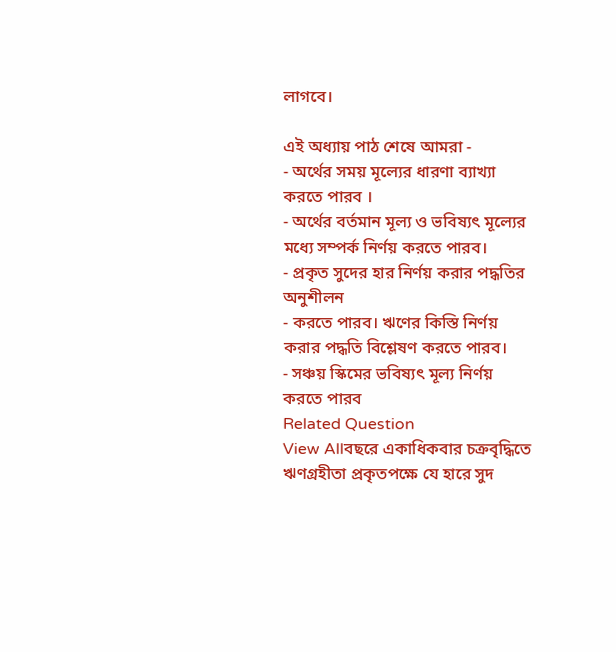লাগবে।

এই অধ্যায় পাঠ শেষে আমরা -
- অর্থের সময় মূল্যের ধারণা ব্যাখ্যা করতে পারব ।
- অর্থের বর্তমান মূল্য ও ভবিষ্যৎ মূল্যের মধ্যে সম্পর্ক নির্ণয় করতে পারব।
- প্রকৃত সুদের হার নির্ণয় করার পদ্ধতির অনুশীলন
- করতে পারব। ঋণের কিস্তি নির্ণয় করার পদ্ধতি বিশ্লেষণ করতে পারব।
- সঞ্চয় স্কিমের ভবিষ্যৎ মূল্য নির্ণয় করতে পারব
Related Question
View Allবছরে একাধিকবার চক্রবৃদ্ধিতে ঋণগ্রহীতা প্রকৃতপক্ষে যে হারে সুদ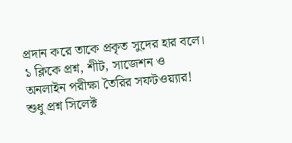প্রদান করে তাকে প্রকৃত সুদের হার বলে।
১ ক্লিকে প্রশ্ন, শীট, সাজেশন ও
অনলাইন পরীক্ষা তৈরির সফটওয়্যার!
শুধু প্রশ্ন সিলেক্ট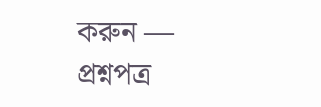করুন — প্রশ্নপত্র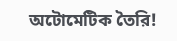অটোমেটিক তৈরি!